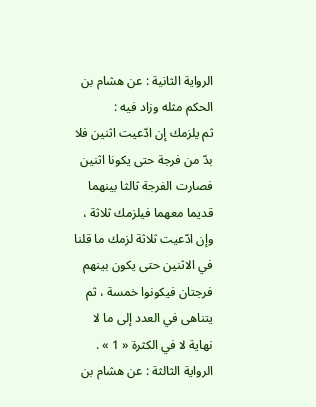الرواية الثانية : عن هشام بن الحكم مثله وزاد فيه :
ثم يلزمك إن ادّعيت اثنين فلا بدّ من فرجة حتى يكونا اثنين فصارت الفرجة ثالثا بينهما قديما معهما فيلزمك ثلاثة ، وإن ادّعيت ثلاثة لزمك ما قلنا في الاثنين حتى يكون بينهم فرجتان فيكونوا خمسة ، ثم يتناهى في العدد إلى ما لا نهاية لا في الكثرة « 1 » .
الرواية الثالثة : عن هشام بن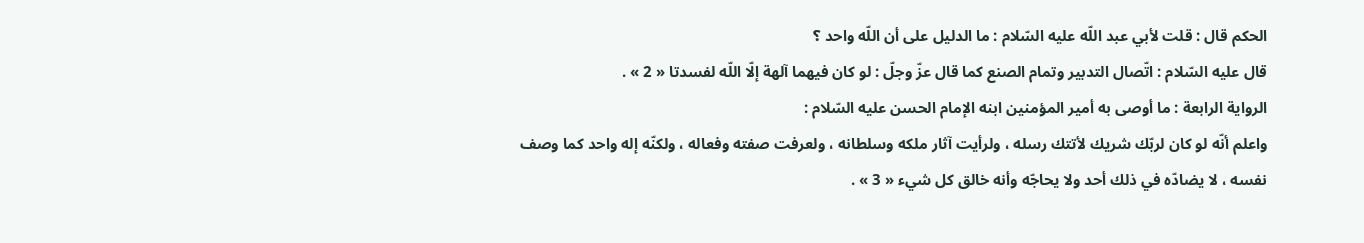الحكم قال : قلت لأبي عبد اللّه عليه السّلام : ما الدليل على أن اللّه واحد ؟
قال عليه السّلام : اتّصال التدبير وتمام الصنع كما قال عزّ وجلّ : لو كان فيهما آلهة إلّا اللّه لفسدتا « 2 » .
الرواية الرابعة : ما أوصى به أمير المؤمنين ابنه الإمام الحسن عليه السّلام :
واعلم أنّه لو كان لربّك شريك لأتتك رسله ، ولرأيت آثار ملكه وسلطانه ، ولعرفت صفته وفعاله ، ولكنّه إله واحد كما وصف نفسه ، لا يضادّه في ذلك أحد ولا يحاجّه وأنه خالق كل شيء « 3 » .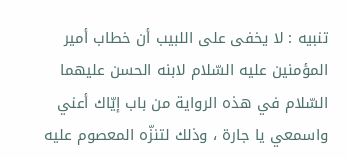تنبيه : لا يخفى على اللبيب أن خطاب أمير المؤمنين عليه السّلام لابنه الحسن عليهما السّلام في هذه الرواية من باب إيّاك أعني واسمعي يا جارة ، وذلك لتنزّه المعصوم عليه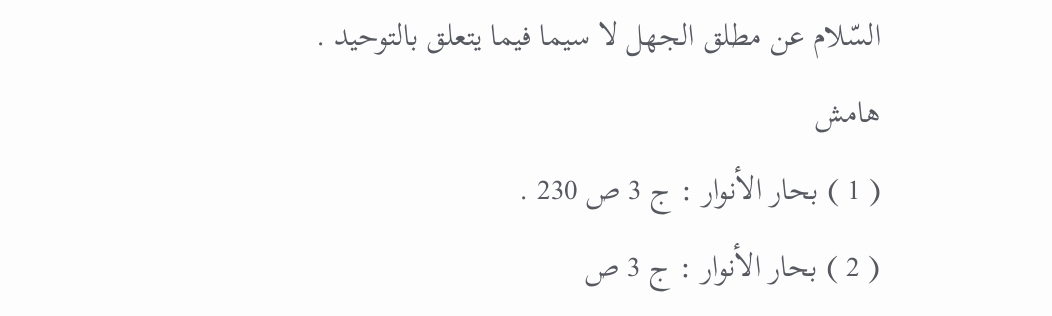السّلام عن مطلق الجهل لا سيما فيما يتعلق بالتوحيد .
هامش
( 1 ) بحار الأنوار : ج 3 ص 230 .
( 2 ) بحار الأنوار : ج 3 ص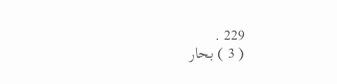229 .
( 3 ) بحار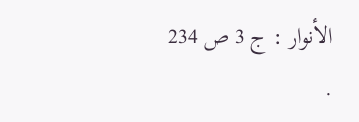الأنوار : ج 3 ص 234 .